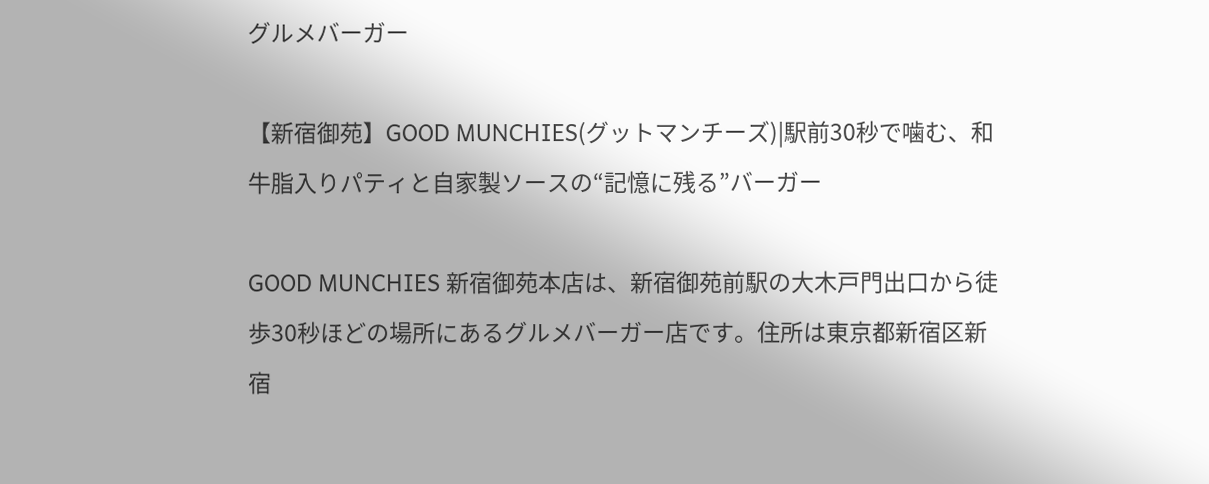グルメバーガー

【新宿御苑】GOOD MUNCHIES(グットマンチーズ)|駅前30秒で噛む、和牛脂入りパティと自家製ソースの“記憶に残る”バーガー

GOOD MUNCHIES 新宿御苑本店は、新宿御苑前駅の大木戸門出口から徒歩30秒ほどの場所にあるグルメバーガー店です。住所は東京都新宿区新宿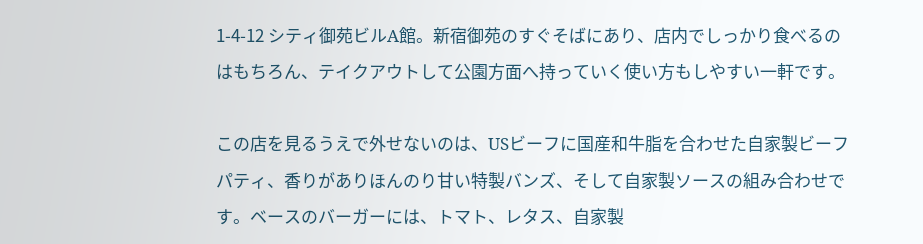1-4-12 シティ御苑ビルA館。新宿御苑のすぐそばにあり、店内でしっかり食べるのはもちろん、テイクアウトして公園方面へ持っていく使い方もしやすい一軒です。

この店を見るうえで外せないのは、USビーフに国産和牛脂を合わせた自家製ビーフパティ、香りがありほんのり甘い特製バンズ、そして自家製ソースの組み合わせです。ベースのバーガーには、トマト、レタス、自家製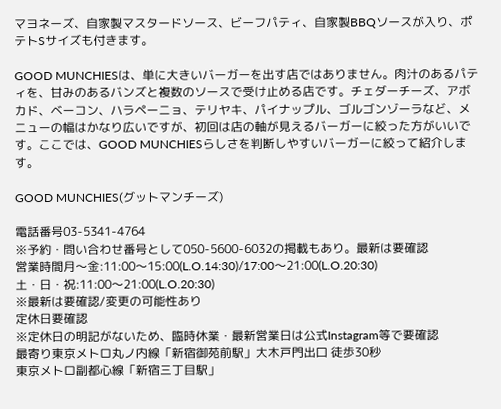マヨネーズ、自家製マスタードソース、ビーフパティ、自家製BBQソースが入り、ポテトSサイズも付きます。

GOOD MUNCHIESは、単に大きいバーガーを出す店ではありません。肉汁のあるパティを、甘みのあるバンズと複数のソースで受け止める店です。チェダーチーズ、アボカド、ベーコン、ハラペーニョ、テリヤキ、パイナップル、ゴルゴンゾーラなど、メニューの幅はかなり広いですが、初回は店の軸が見えるバーガーに絞った方がいいです。ここでは、GOOD MUNCHIESらしさを判断しやすいバーガーに絞って紹介します。

GOOD MUNCHIES(グットマンチーズ)

電話番号03-5341-4764
※予約・問い合わせ番号として050-5600-6032の掲載もあり。最新は要確認
営業時間月〜金:11:00〜15:00(L.O.14:30)/17:00〜21:00(L.O.20:30)
土・日・祝:11:00〜21:00(L.O.20:30)
※最新は要確認/変更の可能性あり
定休日要確認
※定休日の明記がないため、臨時休業・最新営業日は公式Instagram等で要確認
最寄り東京メトロ丸ノ内線「新宿御苑前駅」大木戸門出口 徒歩30秒
東京メトロ副都心線「新宿三丁目駅」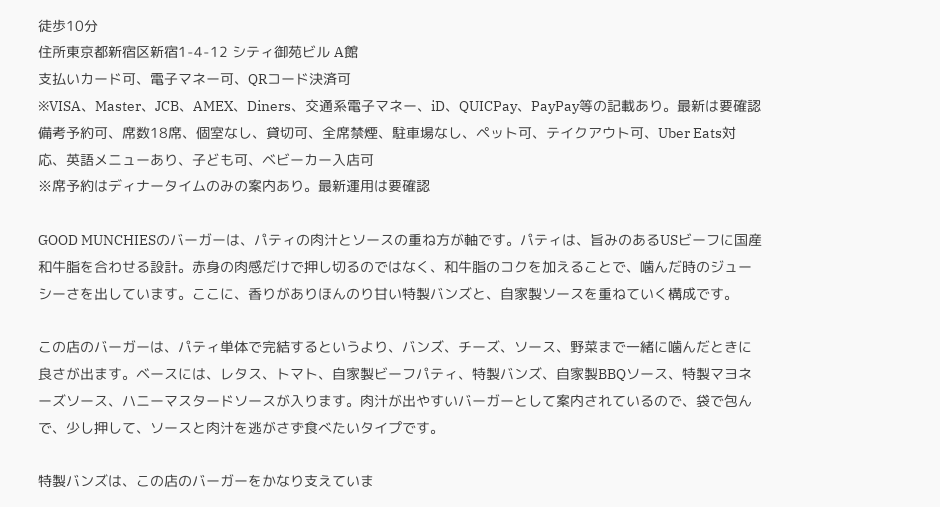徒歩10分
住所東京都新宿区新宿1-4-12 シティ御苑ビル A館
支払いカード可、電子マネー可、QRコード決済可
※VISA、Master、JCB、AMEX、Diners、交通系電子マネー、iD、QUICPay、PayPay等の記載あり。最新は要確認
備考予約可、席数18席、個室なし、貸切可、全席禁煙、駐車場なし、ペット可、テイクアウト可、Uber Eats対応、英語メニューあり、子ども可、ベビーカー入店可
※席予約はディナータイムのみの案内あり。最新運用は要確認

GOOD MUNCHIESのバーガーは、パティの肉汁とソースの重ね方が軸です。パティは、旨みのあるUSビーフに国産和牛脂を合わせる設計。赤身の肉感だけで押し切るのではなく、和牛脂のコクを加えることで、噛んだ時のジューシーさを出しています。ここに、香りがありほんのり甘い特製バンズと、自家製ソースを重ねていく構成です。

この店のバーガーは、パティ単体で完結するというより、バンズ、チーズ、ソース、野菜まで一緒に噛んだときに良さが出ます。ベースには、レタス、トマト、自家製ビーフパティ、特製バンズ、自家製BBQソース、特製マヨネーズソース、ハニーマスタードソースが入ります。肉汁が出やすいバーガーとして案内されているので、袋で包んで、少し押して、ソースと肉汁を逃がさず食べたいタイプです。

特製バンズは、この店のバーガーをかなり支えていま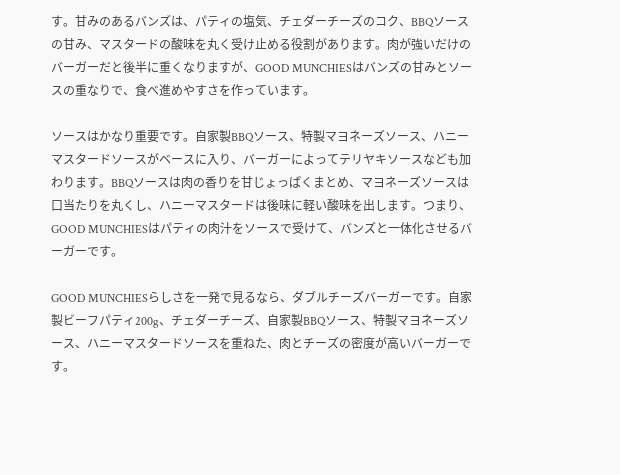す。甘みのあるバンズは、パティの塩気、チェダーチーズのコク、BBQソースの甘み、マスタードの酸味を丸く受け止める役割があります。肉が強いだけのバーガーだと後半に重くなりますが、GOOD MUNCHIESはバンズの甘みとソースの重なりで、食べ進めやすさを作っています。

ソースはかなり重要です。自家製BBQソース、特製マヨネーズソース、ハニーマスタードソースがベースに入り、バーガーによってテリヤキソースなども加わります。BBQソースは肉の香りを甘じょっぱくまとめ、マヨネーズソースは口当たりを丸くし、ハニーマスタードは後味に軽い酸味を出します。つまり、GOOD MUNCHIESはパティの肉汁をソースで受けて、バンズと一体化させるバーガーです。

GOOD MUNCHIESらしさを一発で見るなら、ダブルチーズバーガーです。自家製ビーフパティ200g、チェダーチーズ、自家製BBQソース、特製マヨネーズソース、ハニーマスタードソースを重ねた、肉とチーズの密度が高いバーガーです。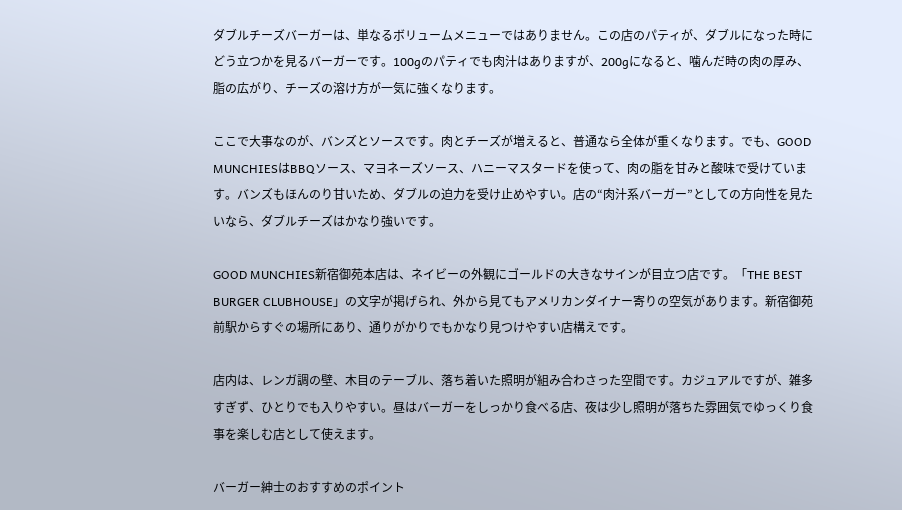ダブルチーズバーガーは、単なるボリュームメニューではありません。この店のパティが、ダブルになった時にどう立つかを見るバーガーです。100gのパティでも肉汁はありますが、200gになると、噛んだ時の肉の厚み、脂の広がり、チーズの溶け方が一気に強くなります。

ここで大事なのが、バンズとソースです。肉とチーズが増えると、普通なら全体が重くなります。でも、GOOD MUNCHIESはBBQソース、マヨネーズソース、ハニーマスタードを使って、肉の脂を甘みと酸味で受けています。バンズもほんのり甘いため、ダブルの迫力を受け止めやすい。店の“肉汁系バーガー”としての方向性を見たいなら、ダブルチーズはかなり強いです。

GOOD MUNCHIES新宿御苑本店は、ネイビーの外観にゴールドの大きなサインが目立つ店です。「THE BEST BURGER CLUBHOUSE」の文字が掲げられ、外から見てもアメリカンダイナー寄りの空気があります。新宿御苑前駅からすぐの場所にあり、通りがかりでもかなり見つけやすい店構えです。

店内は、レンガ調の壁、木目のテーブル、落ち着いた照明が組み合わさった空間です。カジュアルですが、雑多すぎず、ひとりでも入りやすい。昼はバーガーをしっかり食べる店、夜は少し照明が落ちた雰囲気でゆっくり食事を楽しむ店として使えます。

バーガー紳士のおすすめのポイント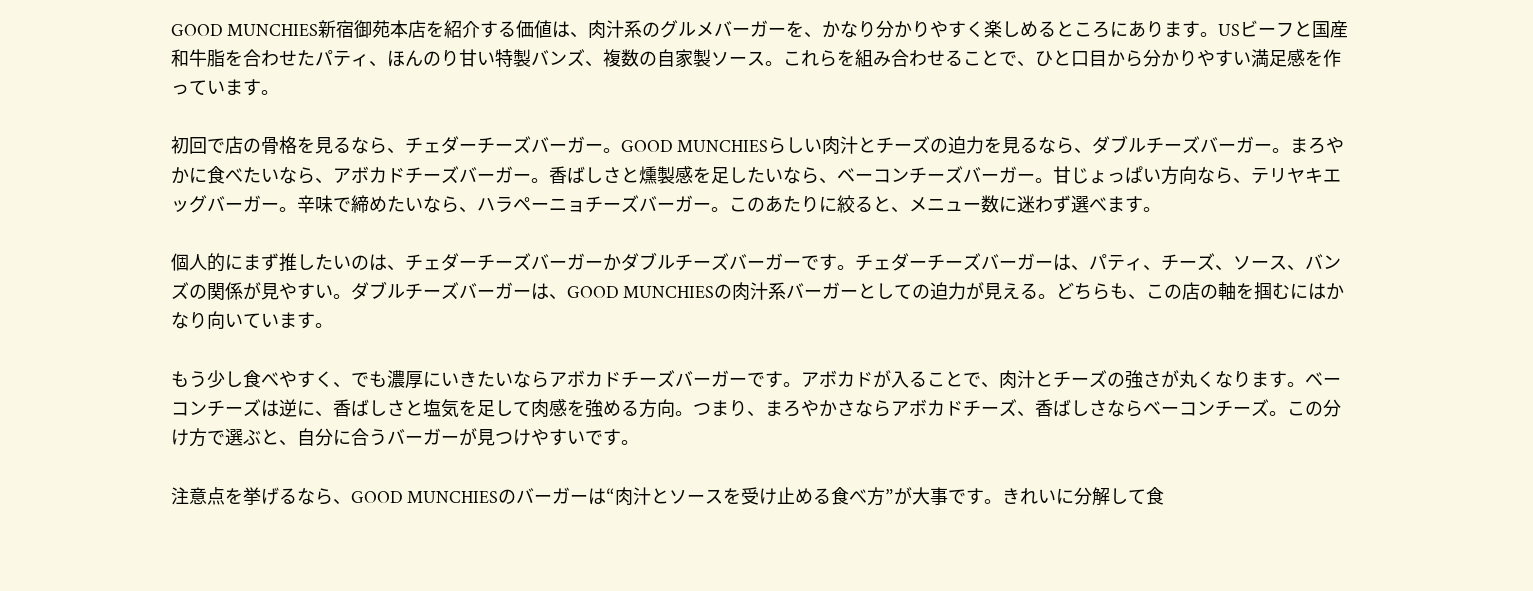GOOD MUNCHIES新宿御苑本店を紹介する価値は、肉汁系のグルメバーガーを、かなり分かりやすく楽しめるところにあります。USビーフと国産和牛脂を合わせたパティ、ほんのり甘い特製バンズ、複数の自家製ソース。これらを組み合わせることで、ひと口目から分かりやすい満足感を作っています。

初回で店の骨格を見るなら、チェダーチーズバーガー。GOOD MUNCHIESらしい肉汁とチーズの迫力を見るなら、ダブルチーズバーガー。まろやかに食べたいなら、アボカドチーズバーガー。香ばしさと燻製感を足したいなら、ベーコンチーズバーガー。甘じょっぱい方向なら、テリヤキエッグバーガー。辛味で締めたいなら、ハラペーニョチーズバーガー。このあたりに絞ると、メニュー数に迷わず選べます。

個人的にまず推したいのは、チェダーチーズバーガーかダブルチーズバーガーです。チェダーチーズバーガーは、パティ、チーズ、ソース、バンズの関係が見やすい。ダブルチーズバーガーは、GOOD MUNCHIESの肉汁系バーガーとしての迫力が見える。どちらも、この店の軸を掴むにはかなり向いています。

もう少し食べやすく、でも濃厚にいきたいならアボカドチーズバーガーです。アボカドが入ることで、肉汁とチーズの強さが丸くなります。ベーコンチーズは逆に、香ばしさと塩気を足して肉感を強める方向。つまり、まろやかさならアボカドチーズ、香ばしさならベーコンチーズ。この分け方で選ぶと、自分に合うバーガーが見つけやすいです。

注意点を挙げるなら、GOOD MUNCHIESのバーガーは“肉汁とソースを受け止める食べ方”が大事です。きれいに分解して食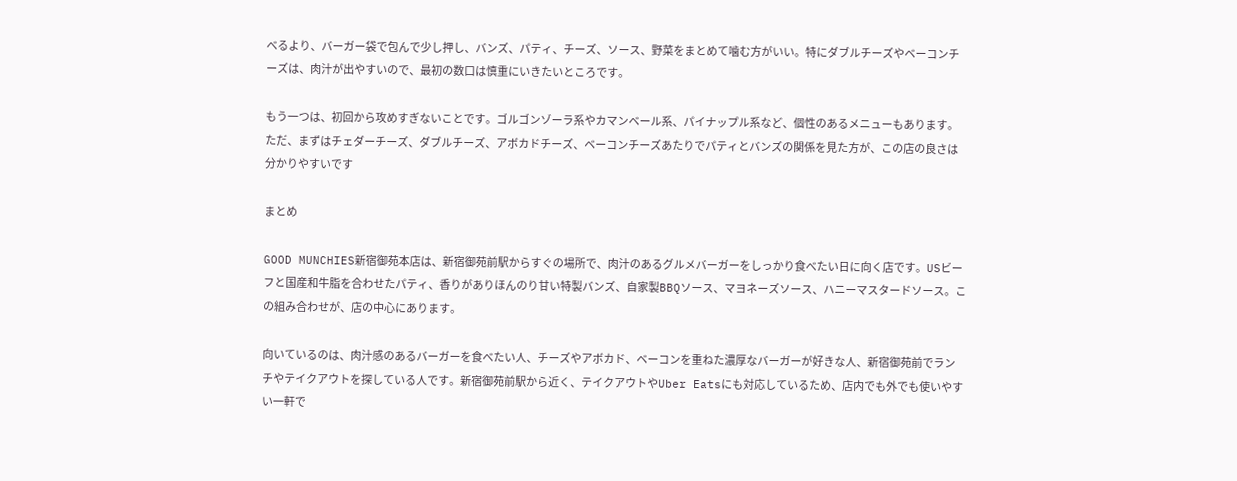べるより、バーガー袋で包んで少し押し、バンズ、パティ、チーズ、ソース、野菜をまとめて噛む方がいい。特にダブルチーズやベーコンチーズは、肉汁が出やすいので、最初の数口は慎重にいきたいところです。

もう一つは、初回から攻めすぎないことです。ゴルゴンゾーラ系やカマンベール系、パイナップル系など、個性のあるメニューもあります。ただ、まずはチェダーチーズ、ダブルチーズ、アボカドチーズ、ベーコンチーズあたりでパティとバンズの関係を見た方が、この店の良さは分かりやすいです

まとめ

GOOD MUNCHIES新宿御苑本店は、新宿御苑前駅からすぐの場所で、肉汁のあるグルメバーガーをしっかり食べたい日に向く店です。USビーフと国産和牛脂を合わせたパティ、香りがありほんのり甘い特製バンズ、自家製BBQソース、マヨネーズソース、ハニーマスタードソース。この組み合わせが、店の中心にあります。

向いているのは、肉汁感のあるバーガーを食べたい人、チーズやアボカド、ベーコンを重ねた濃厚なバーガーが好きな人、新宿御苑前でランチやテイクアウトを探している人です。新宿御苑前駅から近く、テイクアウトやUber Eatsにも対応しているため、店内でも外でも使いやすい一軒で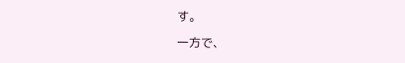す。

一方で、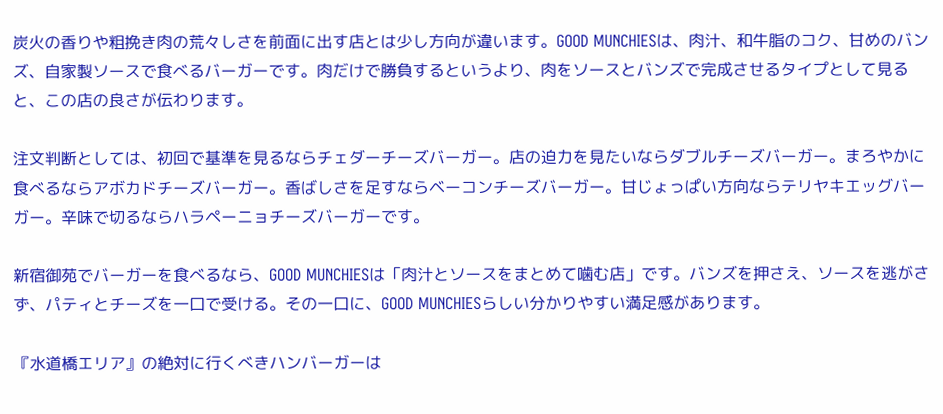炭火の香りや粗挽き肉の荒々しさを前面に出す店とは少し方向が違います。GOOD MUNCHIESは、肉汁、和牛脂のコク、甘めのバンズ、自家製ソースで食べるバーガーです。肉だけで勝負するというより、肉をソースとバンズで完成させるタイプとして見ると、この店の良さが伝わります。

注文判断としては、初回で基準を見るならチェダーチーズバーガー。店の迫力を見たいならダブルチーズバーガー。まろやかに食べるならアボカドチーズバーガー。香ばしさを足すならベーコンチーズバーガー。甘じょっぱい方向ならテリヤキエッグバーガー。辛味で切るならハラペーニョチーズバーガーです。

新宿御苑でバーガーを食べるなら、GOOD MUNCHIESは「肉汁とソースをまとめて噛む店」です。バンズを押さえ、ソースを逃がさず、パティとチーズを一口で受ける。その一口に、GOOD MUNCHIESらしい分かりやすい満足感があります。

『水道橋エリア』の絶対に行くべきハンバーガーは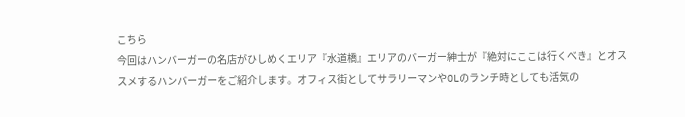こちら
今回はハンバーガーの名店がひしめくエリア『水道橋』エリアのバーガー紳士が『絶対にここは行くべき』とオススメするハンバーガーをご紹介します。オフィス街としてサラリーマンやOLのランチ時としても活気の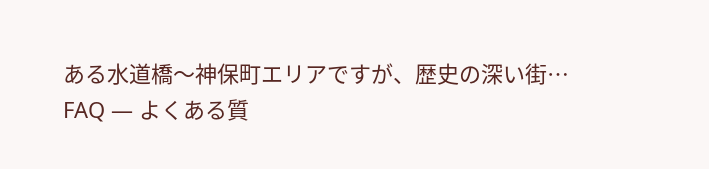ある水道橋〜神保町エリアですが、歴史の深い街…
FAQ — よくある質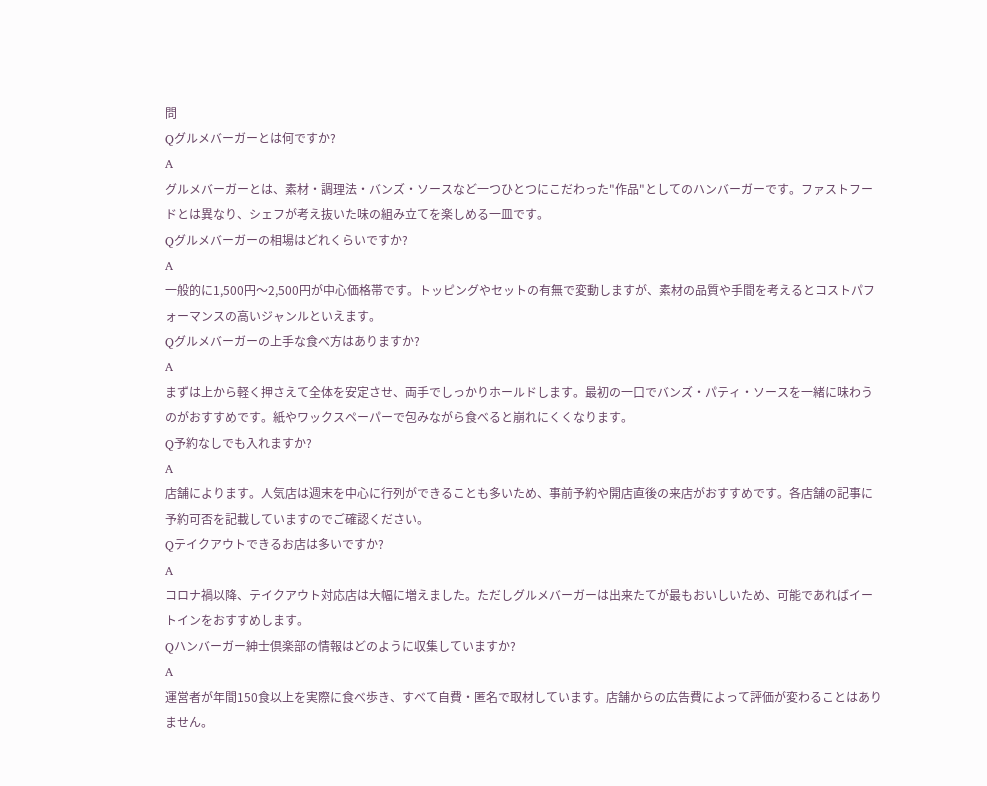問
Qグルメバーガーとは何ですか?
A
グルメバーガーとは、素材・調理法・バンズ・ソースなど一つひとつにこだわった"作品"としてのハンバーガーです。ファストフードとは異なり、シェフが考え抜いた味の組み立てを楽しめる一皿です。
Qグルメバーガーの相場はどれくらいですか?
A
一般的に1,500円〜2,500円が中心価格帯です。トッピングやセットの有無で変動しますが、素材の品質や手間を考えるとコストパフォーマンスの高いジャンルといえます。
Qグルメバーガーの上手な食べ方はありますか?
A
まずは上から軽く押さえて全体を安定させ、両手でしっかりホールドします。最初の一口でバンズ・パティ・ソースを一緒に味わうのがおすすめです。紙やワックスペーパーで包みながら食べると崩れにくくなります。
Q予約なしでも入れますか?
A
店舗によります。人気店は週末を中心に行列ができることも多いため、事前予約や開店直後の来店がおすすめです。各店舗の記事に予約可否を記載していますのでご確認ください。
Qテイクアウトできるお店は多いですか?
A
コロナ禍以降、テイクアウト対応店は大幅に増えました。ただしグルメバーガーは出来たてが最もおいしいため、可能であればイートインをおすすめします。
Qハンバーガー紳士倶楽部の情報はどのように収集していますか?
A
運営者が年間150食以上を実際に食べ歩き、すべて自費・匿名で取材しています。店舗からの広告費によって評価が変わることはありません。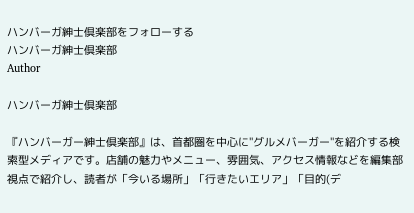ハンバーガ紳士倶楽部をフォローする
ハンバーガ紳士倶楽部
Author

ハンバーガ紳士倶楽部

『ハンバーガー紳士倶楽部』は、首都圏を中心に"グルメバーガー"を紹介する検索型メディアです。店舗の魅力やメニュー、雰囲気、アクセス情報などを編集部視点で紹介し、読者が「今いる場所」「行きたいエリア」「目的(デ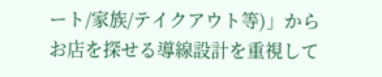ート/家族/テイクアウト等)」からお店を探せる導線設計を重視して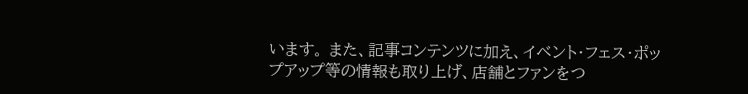います。 また、記事コンテンツに加え、イベント・フェス・ポップアップ等の情報も取り上げ、店舗とファンをつ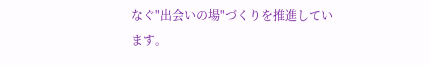なぐ"出会いの場"づくりを推進しています。